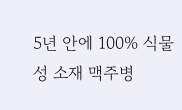5년 안에 100% 식물성 소재 맥주병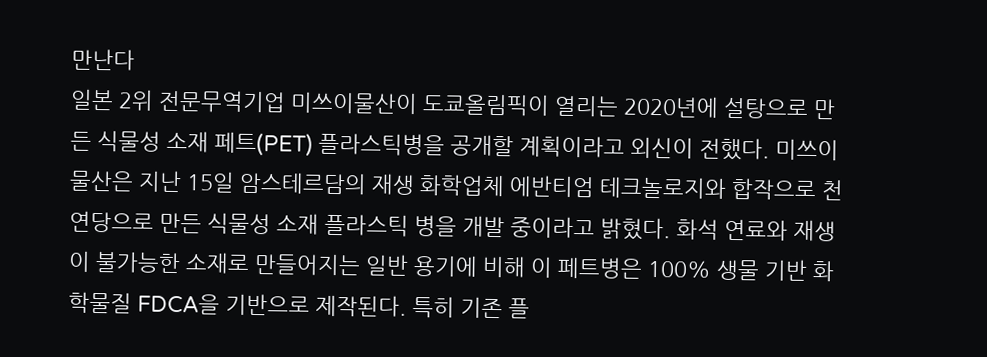만난다
일본 2위 전문무역기업 미쓰이물산이 도쿄올림픽이 열리는 2020년에 설탕으로 만든 식물성 소재 페트(PET) 플라스틱병을 공개할 계획이라고 외신이 전했다. 미쓰이물산은 지난 15일 암스테르담의 재생 화학업체 에반티엄 테크놀로지와 합작으로 천연당으로 만든 식물성 소재 플라스틱 병을 개발 중이라고 밝혔다. 화석 연료와 재생이 불가능한 소재로 만들어지는 일반 용기에 비해 이 페트병은 100% 생물 기반 화학물질 FDCA을 기반으로 제작된다. 특히 기존 플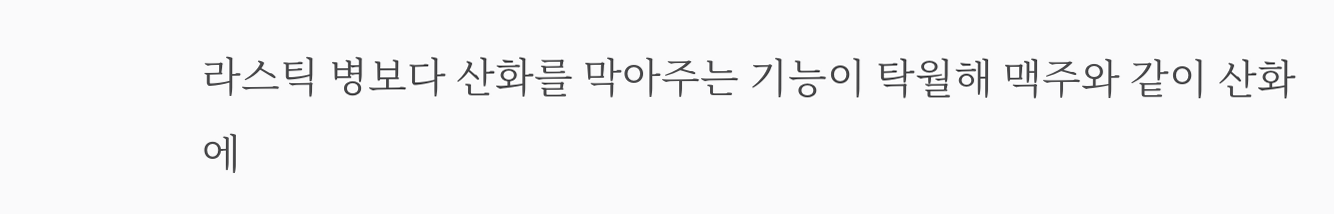라스틱 병보다 산화를 막아주는 기능이 탁월해 맥주와 같이 산화에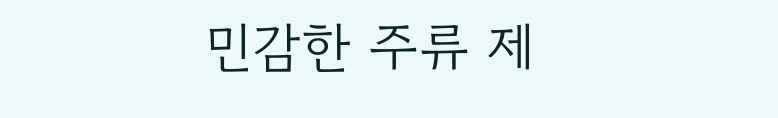민감한 주류 제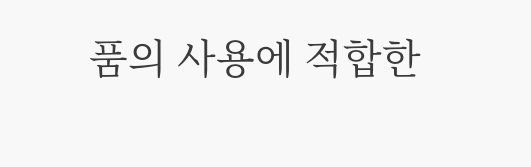품의 사용에 적합한